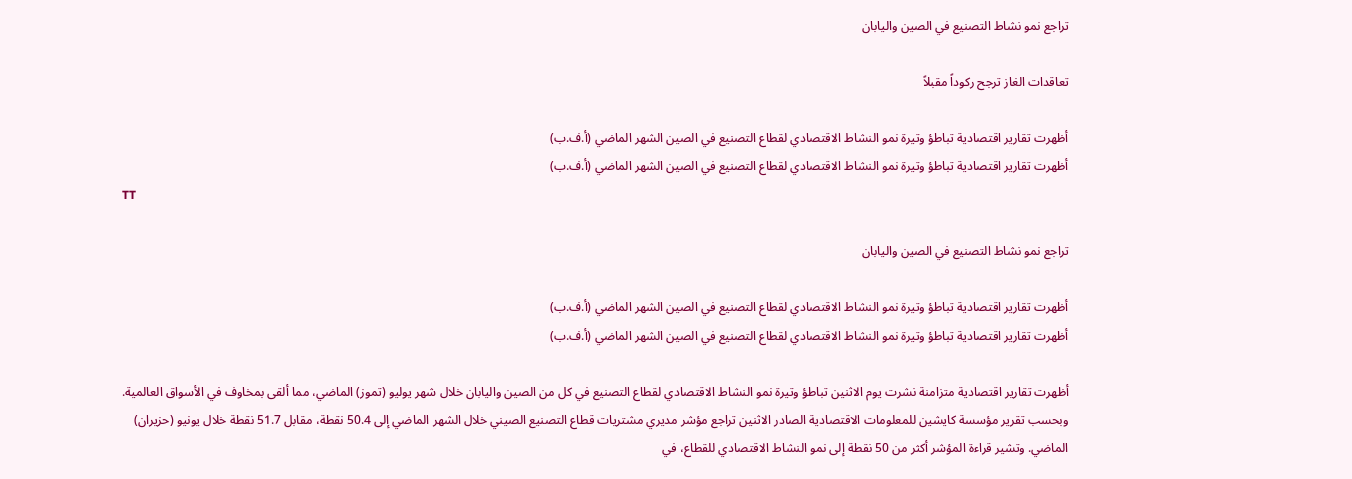تراجع نمو نشاط التصنيع في الصين واليابان

تعاقدات الغاز ترجح ركوداً مقبلاً

أظهرت تقارير اقتصادية تباطؤ وتيرة نمو النشاط الاقتصادي لقطاع التصنيع في الصين الشهر الماضي (أ.ف.ب)
أظهرت تقارير اقتصادية تباطؤ وتيرة نمو النشاط الاقتصادي لقطاع التصنيع في الصين الشهر الماضي (أ.ف.ب)
TT

تراجع نمو نشاط التصنيع في الصين واليابان

أظهرت تقارير اقتصادية تباطؤ وتيرة نمو النشاط الاقتصادي لقطاع التصنيع في الصين الشهر الماضي (أ.ف.ب)
أظهرت تقارير اقتصادية تباطؤ وتيرة نمو النشاط الاقتصادي لقطاع التصنيع في الصين الشهر الماضي (أ.ف.ب)

أظهرت تقارير اقتصادية متزامنة نشرت يوم الاثنين تباطؤ وتيرة نمو النشاط الاقتصادي لقطاع التصنيع في كل من الصين واليابان خلال شهر يوليو (تموز) الماضي، مما ألقى بمخاوف في الأسواق العالمية.
وبحسب تقرير مؤسسة كايشين للمعلومات الاقتصادية الصادر الاثنين تراجع مؤشر مديري مشتريات قطاع التصنيع الصيني خلال الشهر الماضي إلى 50.4 نقطة، مقابل 51.7 نقطة خلال يونيو (حزيران) الماضي. وتشير قراءة المؤشر أكثر من 50 نقطة إلى نمو النشاط الاقتصادي للقطاع، في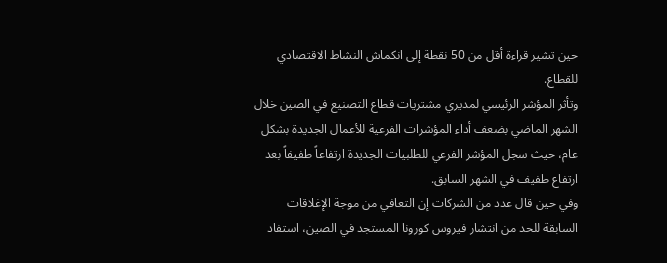حين تشير قراءة أقل من 50 نقطة إلى انكماش النشاط الاقتصادي للقطاع.
وتأثر المؤشر الرئيسي لمديري مشتريات قطاع التصنيع في الصين خلال الشهر الماضي بضعف أداء المؤشرات الفرعية للأعمال الجديدة بشكل عام، حيث سجل المؤشر الفرعي للطلبيات الجديدة ارتفاعاً طفيفاً بعد ارتفاع طفيف في الشهر السابق.
وفي حين قال عدد من الشركات إن التعافي من موجة الإغلاقات السابقة للحد من انتشار فيروس كورونا المستجد في الصين، استفاد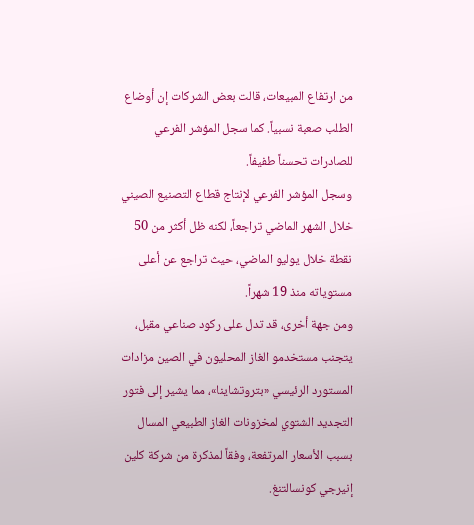من ارتفاع المبيعات، قالت بعض الشركات إن أوضاع الطلب صعبة نسبياً. كما سجل المؤشر الفرعي للصادرات تحسناً طفيفاً.
وسجل المؤشر الفرعي لإنتاج قطاع التصنيع الصيني خلال الشهر الماضي تراجعاً، لكنه ظل أكثر من 50 نقطة خلال يوليو الماضي، حيث تراجع عن أعلى مستوياته منذ 19 شهراً.
ومن جهة أخرى، قد تدل على ركود صناعي مقبل، يتجنب مستخدمو الغاز المحليون في الصين مزادات المستورد الرئيسي «بتروتشاينا»، مما يشير إلى فتور التجديد الشتوي لمخزونات الغاز الطبيعي المسال بسبب الأسعار المرتفعة، وفقاً لمذكرة من شركة كلين إنيرجي كونسالتنغ.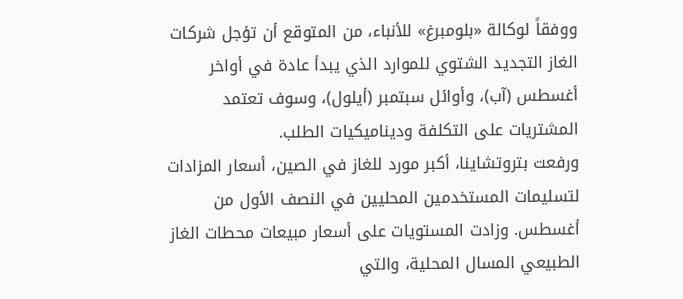ووفقاً لوكالة «بلومبرغ» للأنباء، من المتوقع أن تؤجل شركات الغاز التجديد الشتوي للموارد الذي يبدأ عادة في أواخر أغسطس (آب)، وأوائل سبتمبر (أيلول)، وسوف تعتمد المشتريات على التكلفة وديناميكيات الطلب.
ورفعت بتروتشاينا، أكبر مورد للغاز في الصين، أسعار المزادات لتسليمات المستخدمين المحليين في النصف الأول من أغسطس. وزادت المستويات على أسعار مبيعات محطات الغاز الطبيعي المسال المحلية، والتي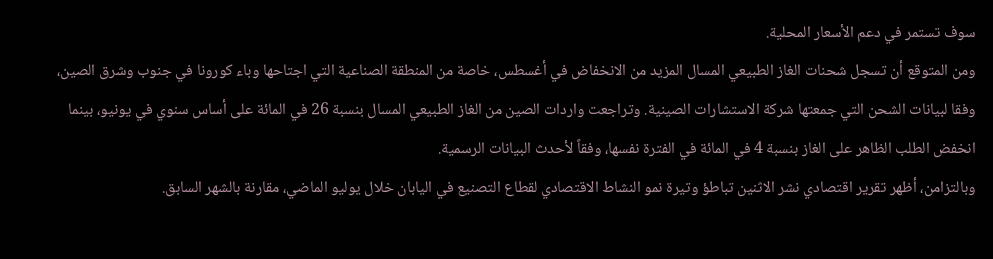سوف تستمر في دعم الأسعار المحلية.
ومن المتوقع أن تسجل شحنات الغاز الطبيعي المسال المزيد من الانخفاض في أغسطس، خاصة من المنطقة الصناعية التي اجتاحها وباء كورونا في جنوب وشرق الصين، وفقا لبيانات الشحن التي جمعتها شركة الاستشارات الصينية. وتراجعت واردات الصين من الغاز الطبيعي المسال بنسبة 26 في المائة على أساس سنوي في يونيو، بينما انخفض الطلب الظاهر على الغاز بنسبة 4 في المائة في الفترة نفسها، وفقاً لأحدث البيانات الرسمية.
وبالتزامن، أظهر تقرير اقتصادي نشر الاثنين تباطؤ وتيرة نمو النشاط الاقتصادي لقطاع التصنيع في اليابان خلال يوليو الماضي، مقارنة بالشهر السابق.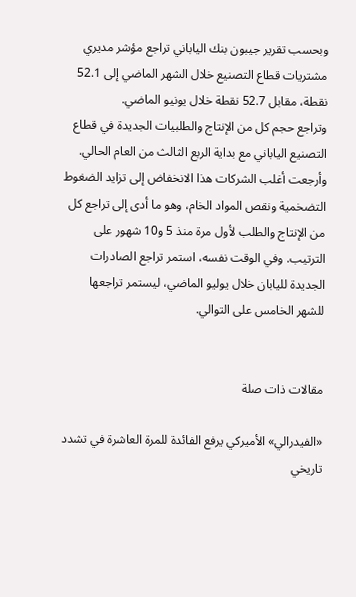وبحسب تقرير جيبون بنك الياباني تراجع مؤشر مديري مشتريات قطاع التصنيع خلال الشهر الماضي إلى 52.1 نقطة، مقابل 52.7 نقطة خلال يونيو الماضي.
وتراجع حجم كل من الإنتاج والطلبيات الجديدة في قطاع التصنيع الياباني مع بداية الربع الثالث من العام الحالي. وأرجعت أغلب الشركات هذا الانخفاض إلى تزايد الضغوط التضخمية ونقص المواد الخام، وهو ما أدى إلى تراجع كل من الإنتاج والطلب لأول مرة منذ 5 و10 شهور على الترتيب. وفي الوقت نفسه، استمر تراجع الصادرات الجديدة لليابان خلال يوليو الماضي، ليستمر تراجعها للشهر الخامس على التوالي.


مقالات ذات صلة

«الفيدرالي» الأميركي يرفع الفائدة للمرة العاشرة في تشدد تاريخي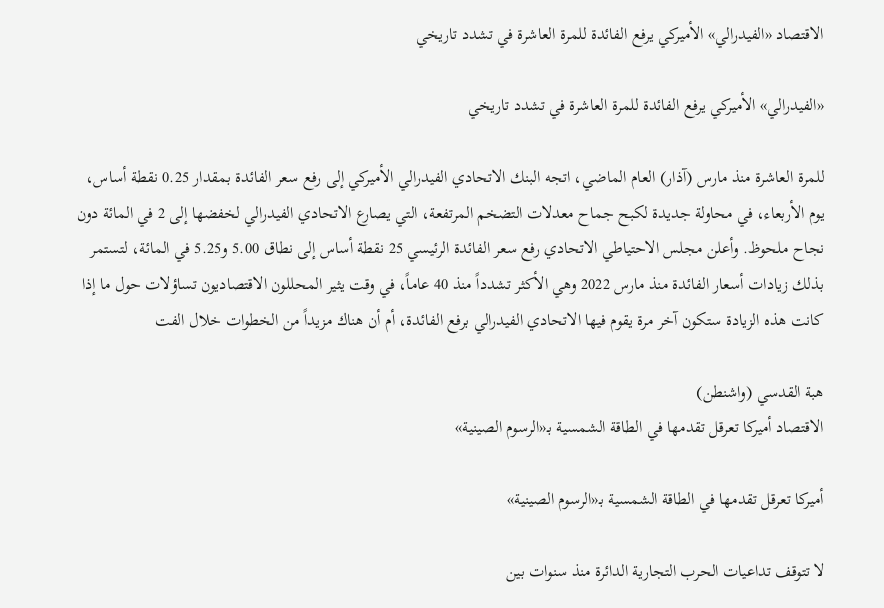الاقتصاد «الفيدرالي» الأميركي يرفع الفائدة للمرة العاشرة في تشدد تاريخي

«الفيدرالي» الأميركي يرفع الفائدة للمرة العاشرة في تشدد تاريخي

للمرة العاشرة منذ مارس (آذار) العام الماضي، اتجه البنك الاتحادي الفيدرالي الأميركي إلى رفع سعر الفائدة بمقدار 0.25 نقطة أساس، يوم الأربعاء، في محاولة جديدة لكبح جماح معدلات التضخم المرتفعة، التي يصارع الاتحادي الفيدرالي لخفضها إلى 2 في المائة دون نجاح ملحوظ. وأعلن مجلس الاحتياطي الاتحادي رفع سعر الفائدة الرئيسي 25 نقطة أساس إلى نطاق 5.00 و5.25 في المائة، لتستمر بذلك زيادات أسعار الفائدة منذ مارس 2022 وهي الأكثر تشدداً منذ 40 عاماً، في وقت يثير المحللون الاقتصاديون تساؤلات حول ما إذا كانت هذه الزيادة ستكون آخر مرة يقوم فيها الاتحادي الفيدرالي برفع الفائدة، أم أن هناك مزيداً من الخطوات خلال الفت

هبة القدسي (واشنطن)
الاقتصاد أميركا تعرقل تقدمها في الطاقة الشمسية بـ«الرسوم الصينية»

أميركا تعرقل تقدمها في الطاقة الشمسية بـ«الرسوم الصينية»

لا تتوقف تداعيات الحرب التجارية الدائرة منذ سنوات بين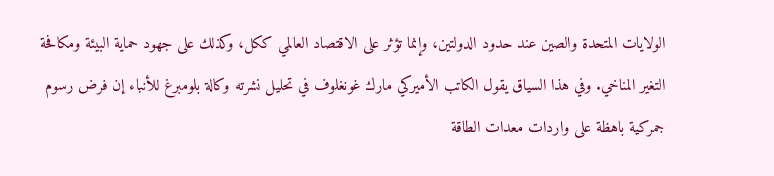الولايات المتحدة والصين عند حدود الدولتين، وإنما تؤثر على الاقتصاد العالمي ككل، وكذلك على جهود حماية البيئة ومكافحة التغير المناخي. وفي هذا السياق يقول الكاتب الأميركي مارك غونغلوف في تحليل نشرته وكالة بلومبرغ للأنباء إن فرض رسوم جمركية باهظة على واردات معدات الطاقة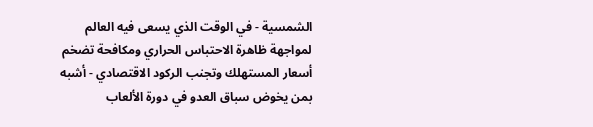الشمسية - في الوقت الذي يسعى فيه العالم لمواجهة ظاهرة الاحتباس الحراري ومكافحة تضخم أسعار المستهلك وتجنب الركود الاقتصادي - أشبه بمن يخوض سباق العدو في دورة الألعاب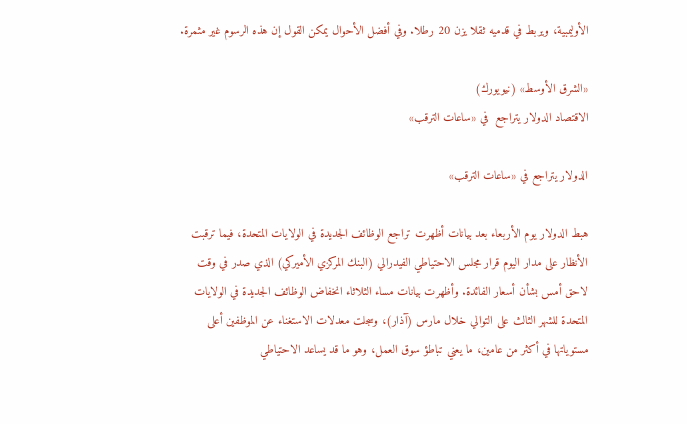الأوليمبية، ويربط في قدميه ثقلا يزن 20 رطلا. وفي أفضل الأحوال يمكن القول إن هذه الرسوم غير مثمرة.

«الشرق الأوسط» (نيويورك)
الاقتصاد الدولار يتراجع  في «ساعات الترقب»

الدولار يتراجع في «ساعات الترقب»

هبط الدولار يوم الأربعاء بعد بيانات أظهرت تراجع الوظائف الجديدة في الولايات المتحدة، فيما ترقبت الأنظار على مدار اليوم قرار مجلس الاحتياطي الفيدرالي (البنك المركزي الأميركي) الذي صدر في وقت لاحق أمس بشأن أسعار الفائدة. وأظهرت بيانات مساء الثلاثاء انخفاض الوظائف الجديدة في الولايات المتحدة للشهر الثالث على التوالي خلال مارس (آذار)، وسجلت معدلات الاستغناء عن الموظفين أعلى مستوياتها في أكثر من عامين، ما يعني تباطؤ سوق العمل، وهو ما قد يساعد الاحتياطي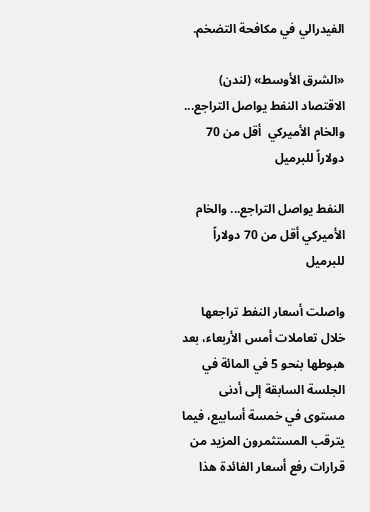الفيدرالي في مكافحة التضخم.

«الشرق الأوسط» (لندن)
الاقتصاد النفط يواصل التراجع... والخام الأميركي  أقل من 70 دولاراً للبرميل

النفط يواصل التراجع... والخام الأميركي أقل من 70 دولاراً للبرميل

واصلت أسعار النفط تراجعها خلال تعاملات أمس الأربعاء، بعد هبوطها بنحو 5 في المائة في الجلسة السابقة إلى أدنى مستوى في خمسة أسابيع، فيما يترقب المستثمرون المزيد من قرارات رفع أسعار الفائدة هذا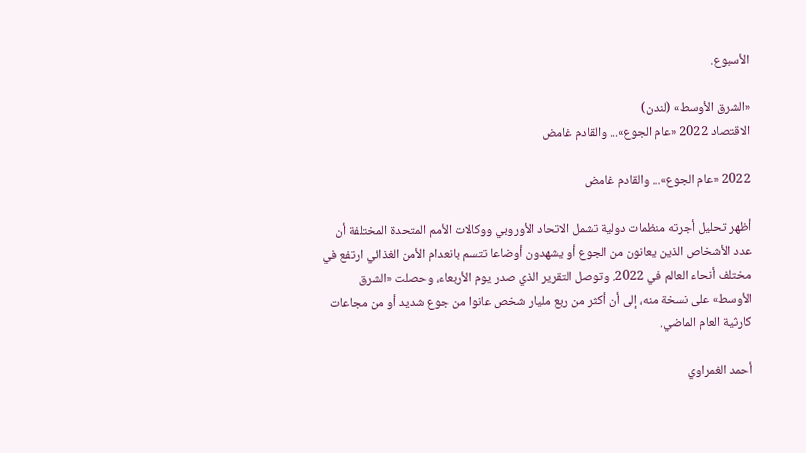الأسبوع.

«الشرق الأوسط» (لندن)
الاقتصاد 2022 «عام الجوع»... والقادم غامض

2022 «عام الجوع»... والقادم غامض

أظهر تحليل أجرته منظمات دولية تشمل الاتحاد الأوروبي ووكالات الأمم المتحدة المختلفة أن عدد الأشخاص الذين يعانون من الجوع أو يشهدون أوضاعا تتسم بانعدام الأمن الغذائي ارتفع في مختلف أنحاء العالم في 2022. وتوصل التقرير الذي صدر يوم الأربعاء، وحصلت «الشرق الأوسط» على نسخة منه، إلى أن أكثر من ربع مليار شخص عانوا من جوع شديد أو من مجاعات كارثية العام الماضي.

أحمد الغمراوي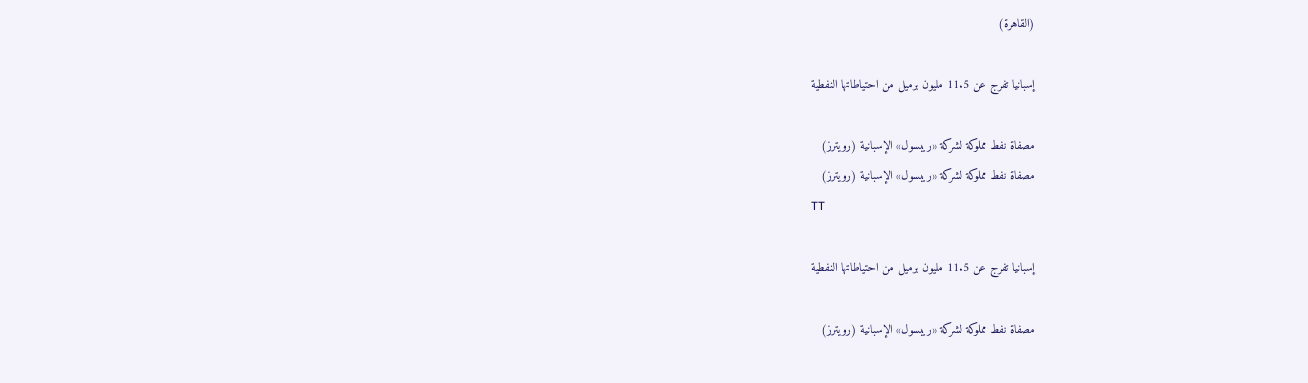(القاهرة)

إسبانيا تفرج عن 11.5 مليون برميل من احتياطاتها النفطية

مصفاة نفط مملوكة لشركة «ريبسول» الإسبانية (رويترز)
مصفاة نفط مملوكة لشركة «ريبسول» الإسبانية (رويترز)
TT

إسبانيا تفرج عن 11.5 مليون برميل من احتياطاتها النفطية

مصفاة نفط مملوكة لشركة «ريبسول» الإسبانية (رويترز)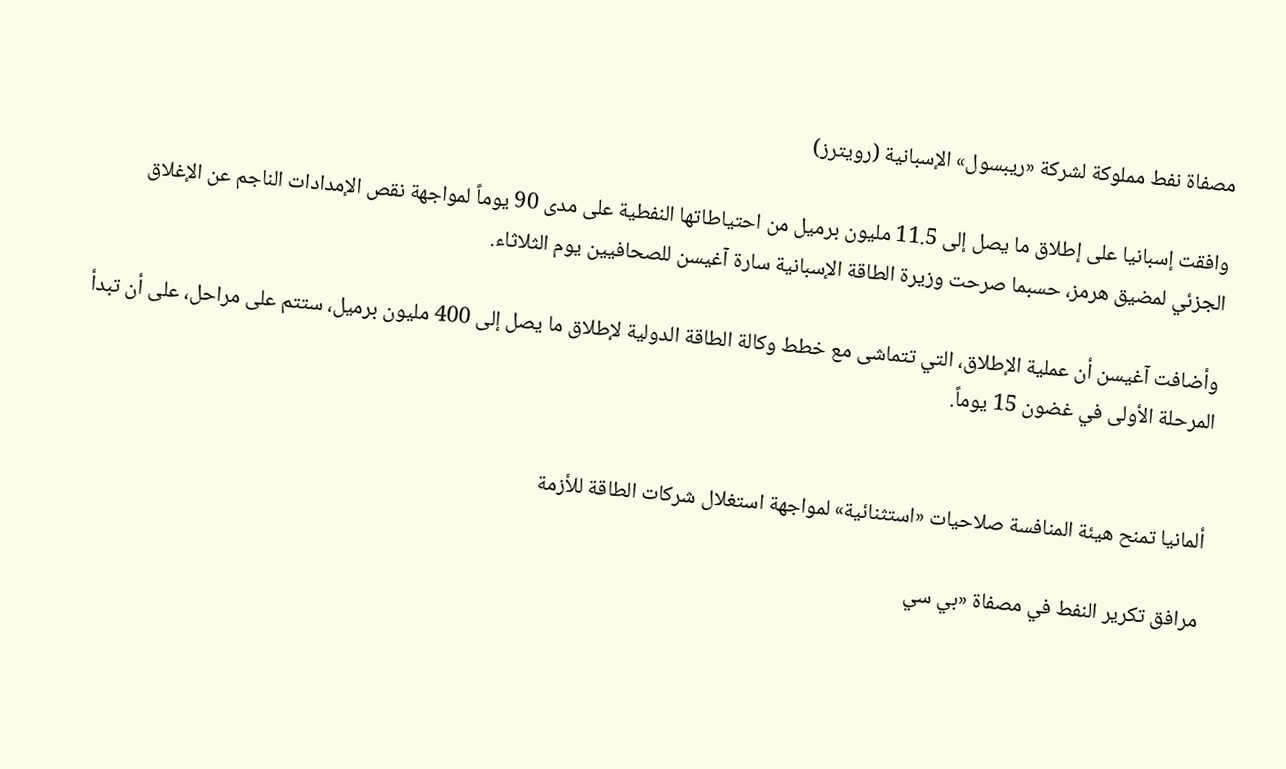مصفاة نفط مملوكة لشركة «ريبسول» الإسبانية (رويترز)

وافقت إسبانيا على إطلاق ما يصل إلى 11.5 مليون برميل من احتياطاتها النفطية على مدى 90 يوماً لمواجهة نقص الإمدادات الناجم عن الإغلاق الجزئي لمضيق هرمز، حسبما صرحت وزيرة الطاقة الإسبانية سارة آغيسن للصحافيين يوم الثلاثاء.

وأضافت آغيسن أن عملية الإطلاق، التي تتماشى مع خطط وكالة الطاقة الدولية لإطلاق ما يصل إلى 400 مليون برميل، ستتم على مراحل، على أن تبدأ المرحلة الأولى في غضون 15 يوماً.


ألمانيا تمنح هيئة المنافسة صلاحيات «استثنائية» لمواجهة استغلال شركات الطاقة للأزمة

مرافق تكرير النفط في مصفاة «بي سي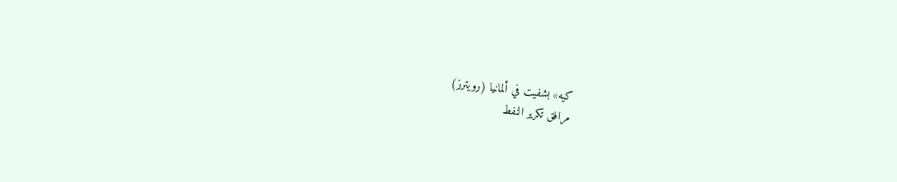كيه» بشفيت في ألمانيا (رويترز)
مرافق تكرير النفط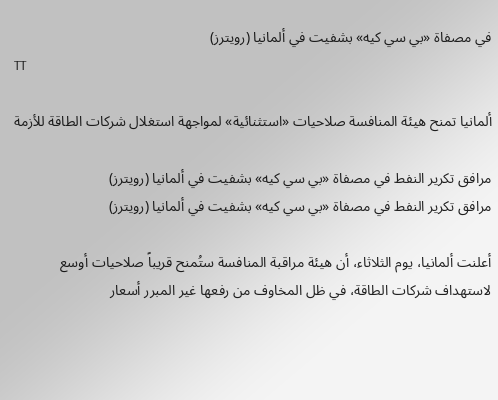في مصفاة «بي سي كيه» بشفيت في ألمانيا (رويترز)
TT

ألمانيا تمنح هيئة المنافسة صلاحيات «استثنائية» لمواجهة استغلال شركات الطاقة للأزمة

مرافق تكرير النفط في مصفاة «بي سي كيه» بشفيت في ألمانيا (رويترز)
مرافق تكرير النفط في مصفاة «بي سي كيه» بشفيت في ألمانيا (رويترز)

أعلنت ألمانيا، يوم الثلاثاء، أن هيئة مراقبة المنافسة ستُمنح قريباً صلاحيات أوسع لاستهداف شركات الطاقة، في ظل المخاوف من رفعها غير المبرر أسعار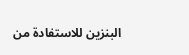البنزين للاستفادة من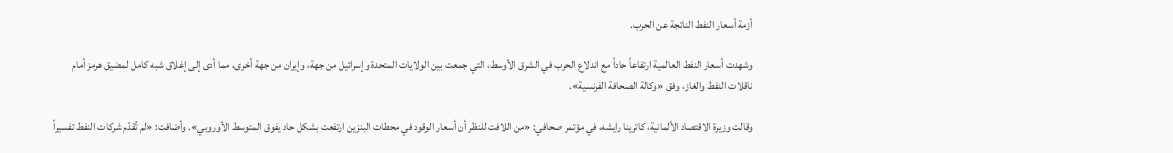أزمة أسعار النفط الناتجة عن الحرب.

وشهدت أسعار النفط العالمية ارتفاعاً حاداً مع اندلاع الحرب في الشرق الأوسط، التي جمعت بين الولايات المتحدة وإسرائيل من جهة، وإيران من جهة أخرى، مما أدى إلى إغلاق شبه كامل لمضيق هرمز أمام ناقلات النفط والغاز، وفق «وكالة الصحافة الفرنسية».

وقالت وزيرة الاقتصاد الألمانية، كاترينا رايشه، في مؤتمر صحافي: «من اللافت للنظر أن أسعار الوقود في محطات البنزين ارتفعت بشكل حاد يفوق المتوسط الأوروبي». وأضافت: «لم تُقدّم شركات النفط تفسيراً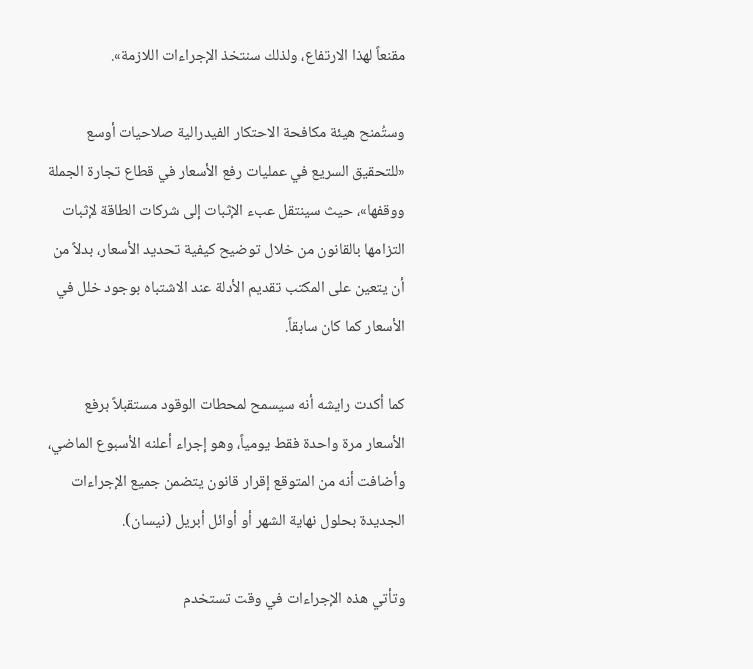مقنعاً لهذا الارتفاع، ولذلك سنتخذ الإجراءات اللازمة».

وستُمنح هيئة مكافحة الاحتكار الفيدرالية صلاحيات أوسع «للتحقيق السريع في عمليات رفع الأسعار في قطاع تجارة الجملة ووقفها»، حيث سينتقل عبء الإثبات إلى شركات الطاقة لإثبات التزامها بالقانون من خلال توضيح كيفية تحديد الأسعار، بدلاً من أن يتعين على المكتب تقديم الأدلة عند الاشتباه بوجود خلل في الأسعار كما كان سابقاً.

كما أكدت رايشه أنه سيسمح لمحطات الوقود مستقبلاً برفع الأسعار مرة واحدة فقط يومياً، وهو إجراء أعلنه الأسبوع الماضي، وأضافت أنه من المتوقع إقرار قانون يتضمن جميع الإجراءات الجديدة بحلول نهاية الشهر أو أوائل أبريل (نيسان).

وتأتي هذه الإجراءات في وقت تستخدم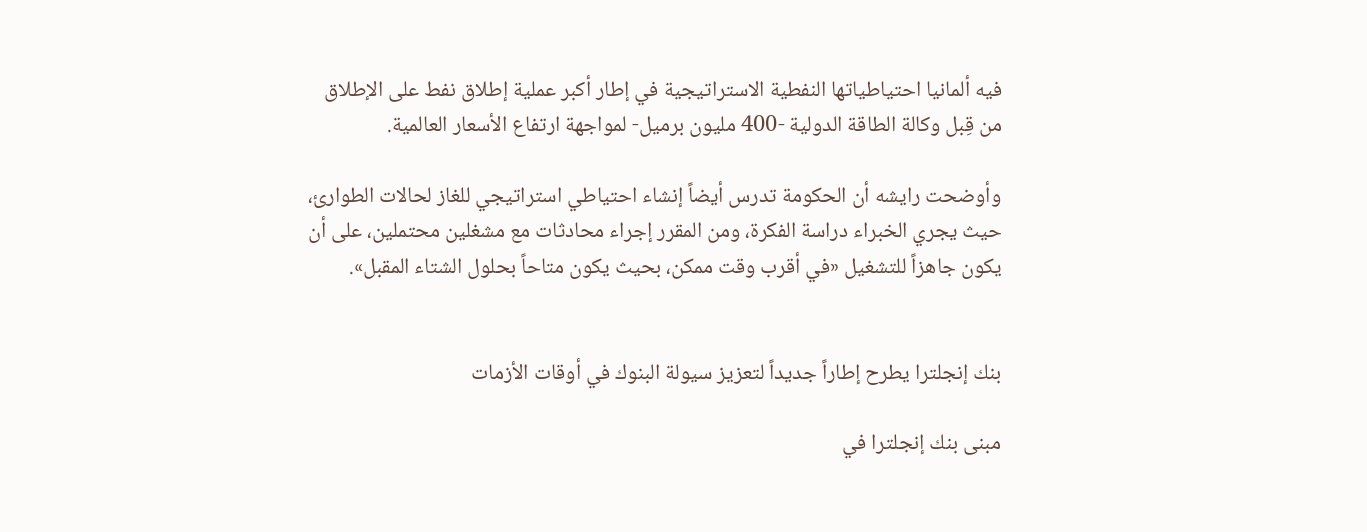فيه ألمانيا احتياطياتها النفطية الاستراتيجية في إطار أكبر عملية إطلاق نفط على الإطلاق من قِبل وكالة الطاقة الدولية -400 مليون برميل- لمواجهة ارتفاع الأسعار العالمية.

وأوضحت رايشه أن الحكومة تدرس أيضاً إنشاء احتياطي استراتيجي للغاز لحالات الطوارئ، حيث يجري الخبراء دراسة الفكرة، ومن المقرر إجراء محادثات مع مشغلين محتملين، على أن يكون جاهزاً للتشغيل «في أقرب وقت ممكن، بحيث يكون متاحاً بحلول الشتاء المقبل».


بنك إنجلترا يطرح إطاراً جديداً لتعزيز سيولة البنوك في أوقات الأزمات

مبنى بنك إنجلترا في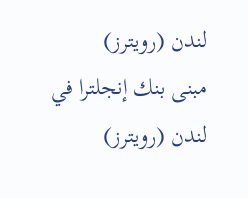لندن (رويترز)
مبنى بنك إنجلترا في لندن (رويترز)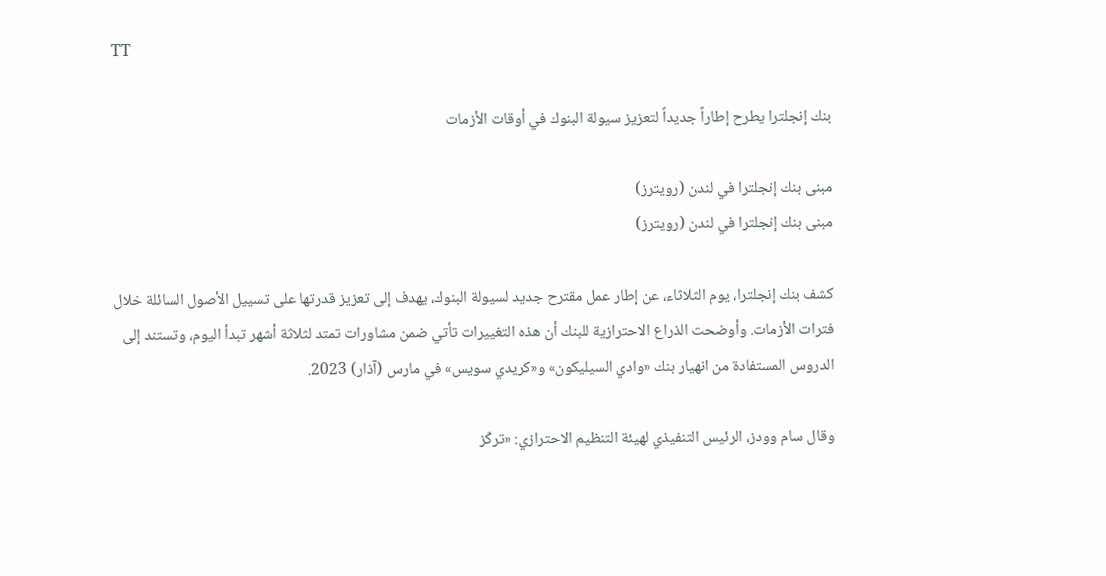TT

بنك إنجلترا يطرح إطاراً جديداً لتعزيز سيولة البنوك في أوقات الأزمات

مبنى بنك إنجلترا في لندن (رويترز)
مبنى بنك إنجلترا في لندن (رويترز)

كشف بنك إنجلترا، يوم الثلاثاء، عن إطار عمل مقترح جديد لسيولة البنوك، يهدف إلى تعزيز قدرتها على تسييل الأصول السائلة خلال فترات الأزمات. وأوضحت الذراع الاحترازية للبنك أن هذه التغييرات تأتي ضمن مشاورات تمتد لثلاثة أشهر تبدأ اليوم، وتستند إلى الدروس المستفادة من انهيار بنك «وادي السيليكون» و«كريدي سويس» في مارس (آذار) 2023.

وقال سام وودز، الرئيس التنفيذي لهيئة التنظيم الاحترازي: «تركّز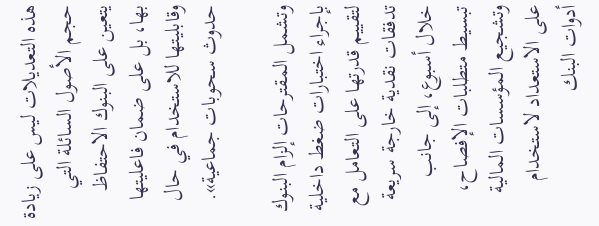هذه التعديلات ليس على زيادة حجم الأصول السائلة التي يتعين على البنوك الاحتفاظ بها، بل على ضمان فاعليتها وقابليتها للاستخدام في حال حدوث سحوبات جماعية».

وتشمل المقترحات إلزام البنوك بإجراء اختبارات ضغط داخلية لتقييم قدرتها على التعامل مع تدفقات نقدية خارجة سريعة خلال أسبوع، إلى جانب تبسيط متطلبات الإفصاح، وتشجيع المؤسسات المالية على الاستعداد لاستخدام أدوات البنك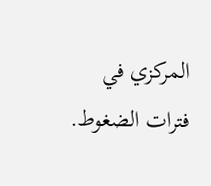المركزي في فترات الضغوط.